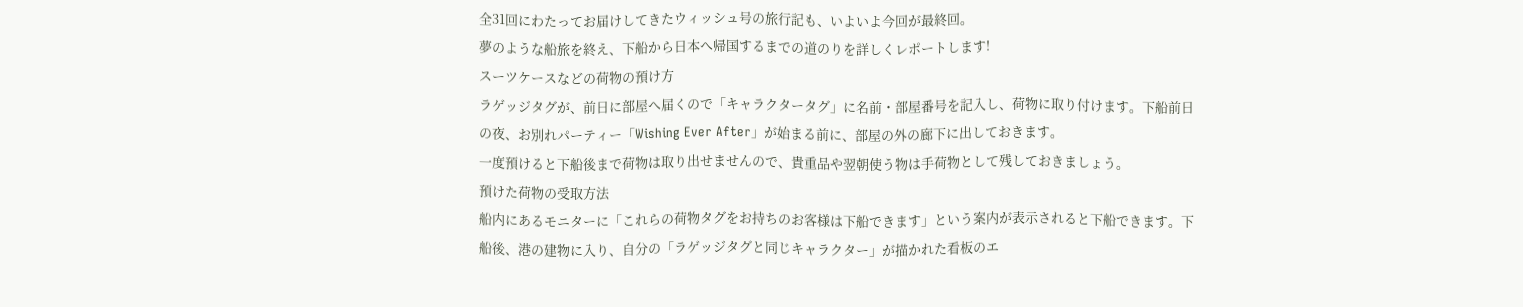全31回にわたってお届けしてきたウィッシュ号の旅行記も、いよいよ今回が最終回。
夢のような船旅を終え、下船から日本へ帰国するまでの道のりを詳しくレポートします!
スーツケースなどの荷物の預け方
ラゲッジタグが、前日に部屋へ届くので「キャラクタータグ」に名前・部屋番号を記入し、荷物に取り付けます。下船前日の夜、お別れパーティー「Wishing Ever After」が始まる前に、部屋の外の廊下に出しておきます。
一度預けると下船後まで荷物は取り出せませんので、貴重品や翌朝使う物は手荷物として残しておきましょう。
預けた荷物の受取方法
船内にあるモニターに「これらの荷物タグをお持ちのお客様は下船できます」という案内が表示されると下船できます。下船後、港の建物に入り、自分の「ラゲッジタグと同じキャラクター」が描かれた看板のエ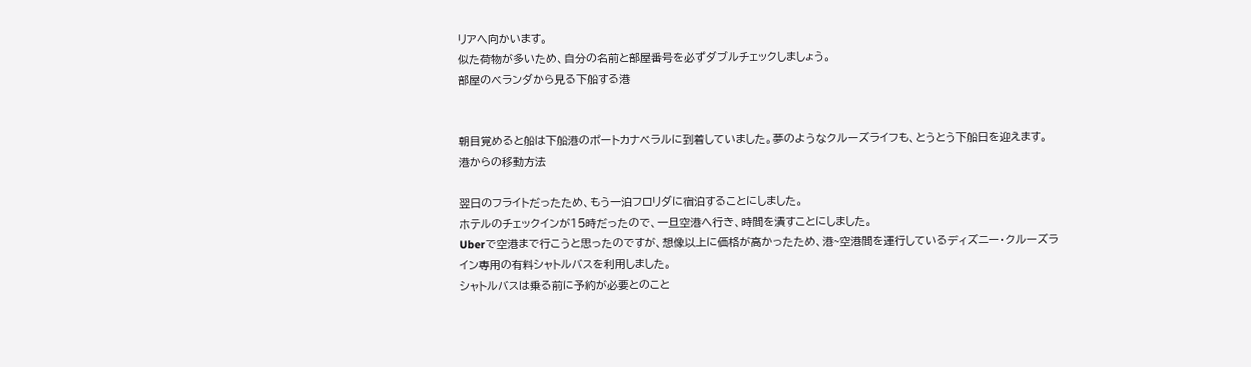リアへ向かいます。
似た荷物が多いため、自分の名前と部屋番号を必ずダブルチェックしましょう。
部屋のベランダから見る下船する港


朝目覚めると船は下船港のポートカナベラルに到着していました。夢のようなクルーズライフも、とうとう下船日を迎えます。
港からの移動方法

翌日のフライトだったため、もう一泊フロリダに宿泊することにしました。
ホテルのチェックインが15時だったので、一旦空港へ行き、時間を潰すことにしました。
Uberで空港まで行こうと思ったのですが、想像以上に価格が高かったため、港~空港間を運行しているディズニー・クルーズライン専用の有料シャトルバスを利用しました。
シャトルバスは乗る前に予約が必要とのこと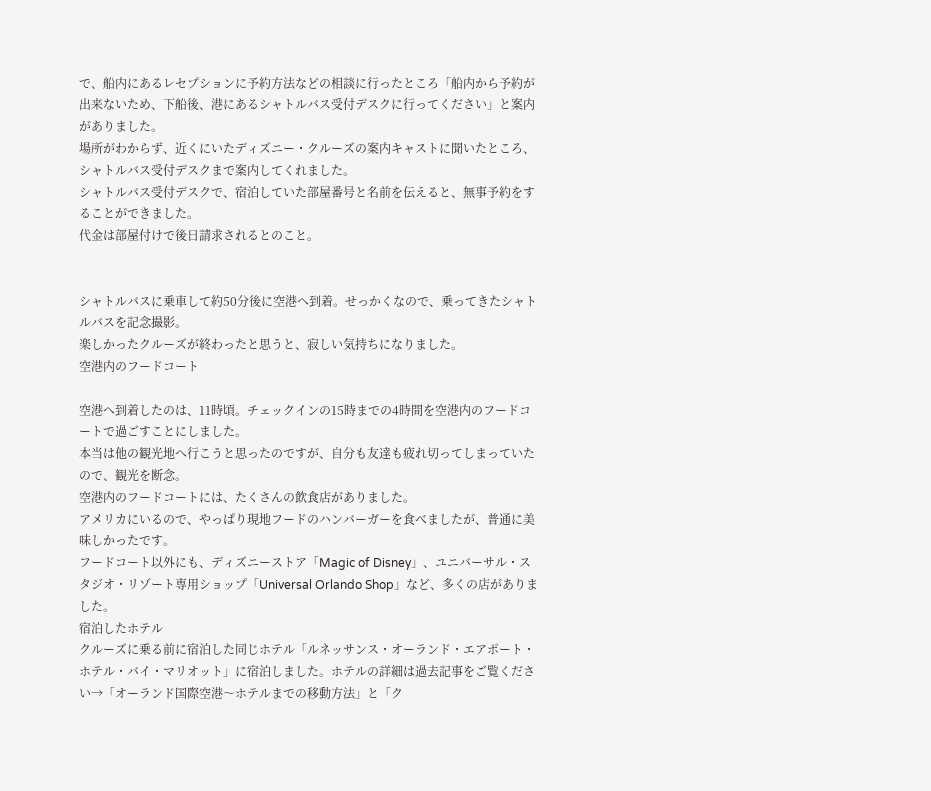で、船内にあるレセプションに予約方法などの相談に行ったところ「船内から予約が出来ないため、下船後、港にあるシャトルバス受付デスクに行ってください」と案内がありました。
場所がわからず、近くにいたディズニー・クルーズの案内キャストに聞いたところ、シャトルバス受付デスクまで案内してくれました。
シャトルバス受付デスクで、宿泊していた部屋番号と名前を伝えると、無事予約をすることができました。
代金は部屋付けで後日請求されるとのこと。


シャトルバスに乗車して約50分後に空港へ到着。せっかくなので、乗ってきたシャトルバスを記念撮影。
楽しかったクルーズが終わったと思うと、寂しい気持ちになりました。
空港内のフードコート

空港へ到着したのは、11時頃。チェックインの15時までの4時間を空港内のフードコートで過ごすことにしました。
本当は他の観光地へ行こうと思ったのですが、自分も友達も疲れ切ってしまっていたので、観光を断念。
空港内のフードコートには、たくさんの飲食店がありました。
アメリカにいるので、やっぱり現地フードのハンバーガーを食べましたが、普通に美味しかったです。
フードコート以外にも、ディズニーストア「Magic of Disney」、ユニバーサル・スタジオ・リゾート専用ショップ「Universal Orlando Shop」など、多くの店がありました。
宿泊したホテル
クルーズに乗る前に宿泊した同じホテル「ルネッサンス・オーランド・エアポート・ホテル・バイ・マリオット」に宿泊しました。ホテルの詳細は過去記事をご覧ください→「オーランド国際空港〜ホテルまでの移動方法」と「ク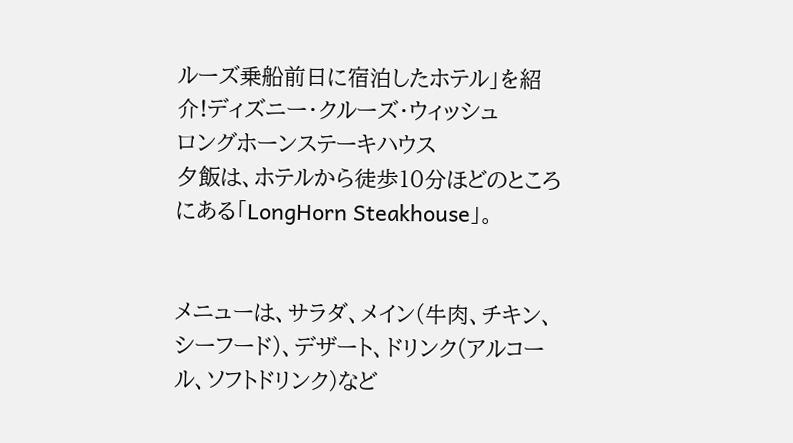ルーズ乗船前日に宿泊したホテル」を紹介!ディズニー・クルーズ・ウィッシュ
ロングホーンステーキハウス
夕飯は、ホテルから徒歩10分ほどのところにある「LongHorn Steakhouse」。


メニューは、サラダ、メイン(牛肉、チキン、シーフード)、デザート、ドリンク(アルコール、ソフトドリンク)など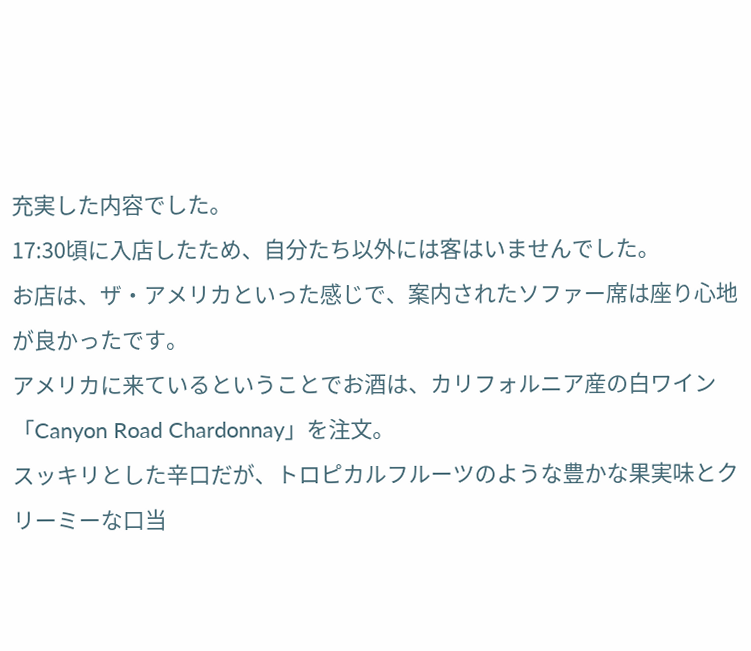充実した内容でした。
17:30頃に入店したため、自分たち以外には客はいませんでした。
お店は、ザ・アメリカといった感じで、案内されたソファー席は座り心地が良かったです。
アメリカに来ているということでお酒は、カリフォルニア産の白ワイン「Canyon Road Chardonnay」を注文。
スッキリとした辛口だが、トロピカルフルーツのような豊かな果実味とクリーミーな口当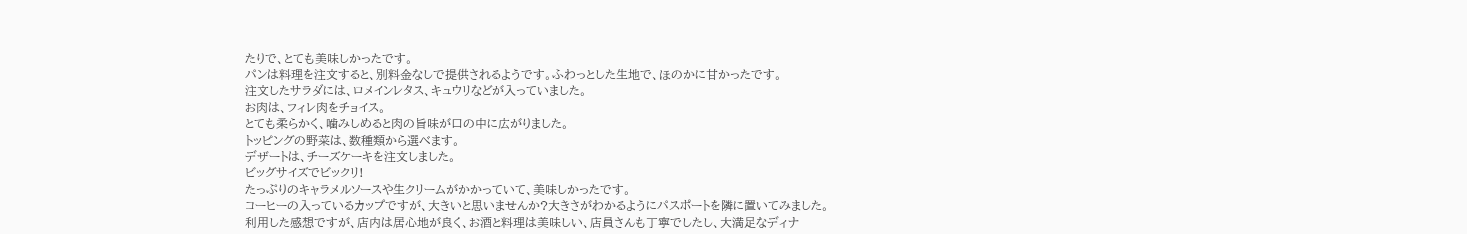たりで、とても美味しかったです。
パンは料理を注文すると、別料金なしで提供されるようです。ふわっとした生地で、ほのかに甘かったです。
注文したサラダには、ロメインレタス、キュウリなどが入っていました。
お肉は、フィレ肉をチョイス。
とても柔らかく、噛みしめると肉の旨味が口の中に広がりました。
トッピングの野菜は、数種類から選べます。
デザートは、チーズケーキを注文しました。
ビッグサイズでビックリ!
たっぷりのキャラメルソースや生クリームがかかっていて、美味しかったです。
コーヒーの入っているカップですが、大きいと思いませんか?大きさがわかるようにパスポートを隣に置いてみました。
利用した感想ですが、店内は居心地が良く、お酒と料理は美味しい、店員さんも丁寧でしたし、大満足なディナ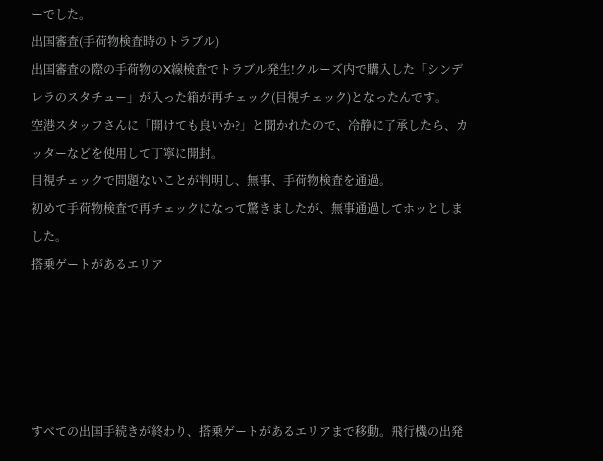ーでした。
出国審査(手荷物検査時のトラブル)
出国審査の際の手荷物のX線検査でトラブル発生!クルーズ内で購入した「シンデレラのスタチュー」が入った箱が再チェック(目視チェック)となったんです。
空港スタッフさんに「開けても良いか?」と聞かれたので、冷静に了承したら、カッターなどを使用して丁寧に開封。
目視チェックで問題ないことが判明し、無事、手荷物検査を通過。
初めて手荷物検査で再チェックになって驚きましたが、無事通過してホッとしました。
搭乗ゲートがあるエリア





すべての出国手続きが終わり、搭乗ゲートがあるエリアまで移動。飛行機の出発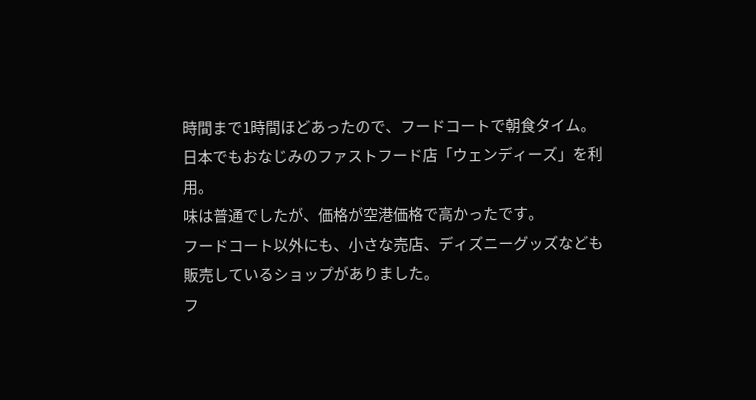時間まで1時間ほどあったので、フードコートで朝食タイム。
日本でもおなじみのファストフード店「ウェンディーズ」を利用。
味は普通でしたが、価格が空港価格で高かったです。
フードコート以外にも、小さな売店、ディズニーグッズなども販売しているショップがありました。
フ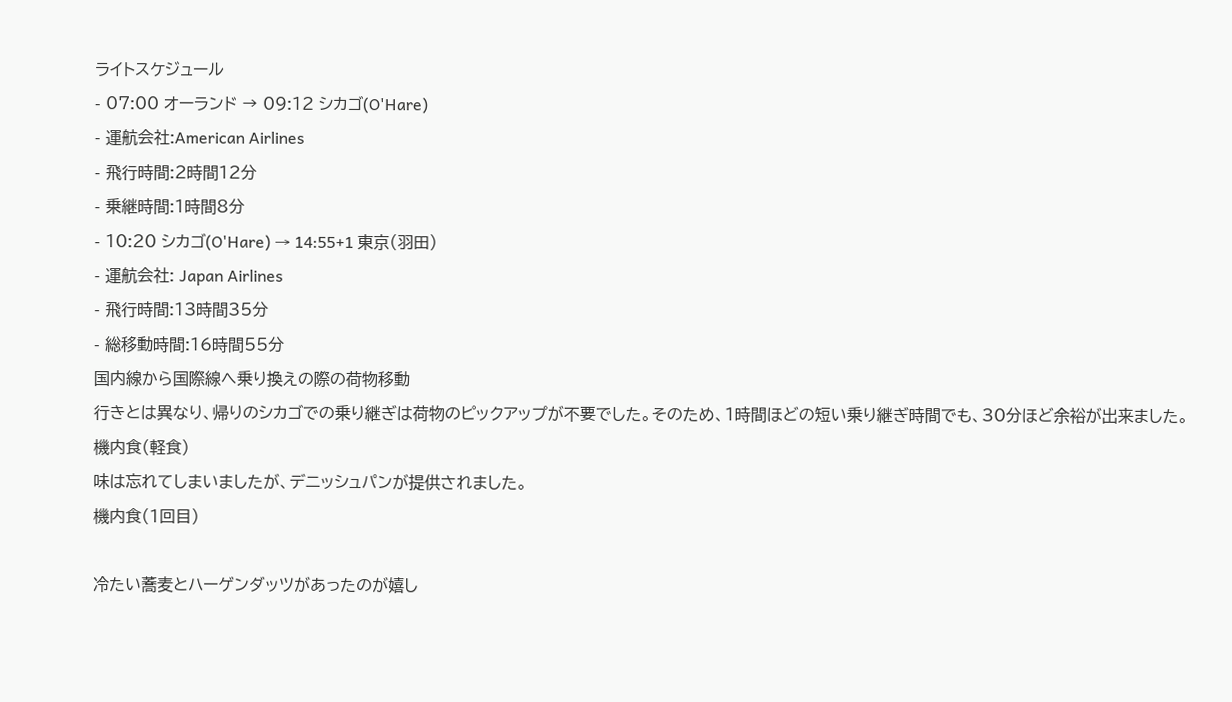ライトスケジュール
- 07:00 オーランド → 09:12 シカゴ(O'Hare)
- 運航会社:American Airlines
- 飛行時間:2時間12分
- 乗継時間:1時間8分
- 10:20 シカゴ(O'Hare) → 14:55+1 東京(羽田)
- 運航会社: Japan Airlines
- 飛行時間:13時間35分
- 総移動時間:16時間55分
国内線から国際線へ乗り換えの際の荷物移動
行きとは異なり、帰りのシカゴでの乗り継ぎは荷物のピックアップが不要でした。そのため、1時間ほどの短い乗り継ぎ時間でも、30分ほど余裕が出来ました。
機内食(軽食)
味は忘れてしまいましたが、デニッシュパンが提供されました。
機内食(1回目)

冷たい蕎麦とハーゲンダッツがあったのが嬉し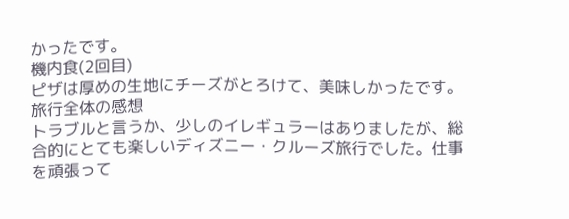かったです。
機内食(2回目)
ピザは厚めの生地にチーズがとろけて、美味しかったです。
旅行全体の感想
トラブルと言うか、少しのイレギュラーはありましたが、総合的にとても楽しいディズニー・クルーズ旅行でした。仕事を頑張って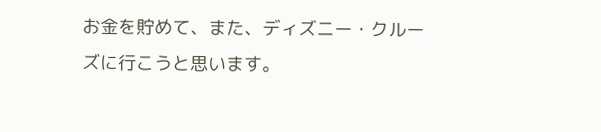お金を貯めて、また、ディズニー・クルーズに行こうと思います。